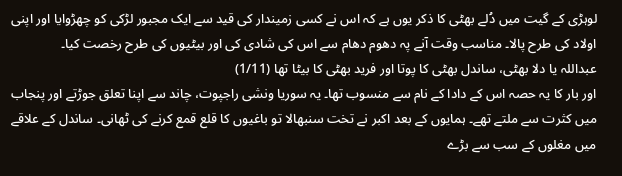لوہڑی کے گیت میں دُلے بھٹی کا ذکر یوں ہے کہ اس نے کسی زمیندار کی قید سے ایک مجبور لڑکی کو چھڑوایا اور اپنی اولاد کی طرح پالا۔ مناسب وقت آنے پہ دھوم دھام سے اس کی شادی کی اور بیٹیوں کی طرح رخصت کیا۔
عبداللہ یا دلا بھٹی، ساندل بھٹی کا پوتا اور فرید بھٹی کا بیٹا تھا (1/11)
اور بار کا یہ حصہ اس کے دادا کے نام سے منسوب تھا۔ یہ سوریا ونشی راجپوت، چاند سے اپنا تعلق جوڑتے اور پنجاب میں کثرت سے ملتے تھے۔ ہمایوں کے بعد اکبر نے تخت سنبھالا تو باغیوں کا قلع قمع کرنے کی ٹھانی۔ ساندل کے علاقے میں مغلوں کے سب سے بڑے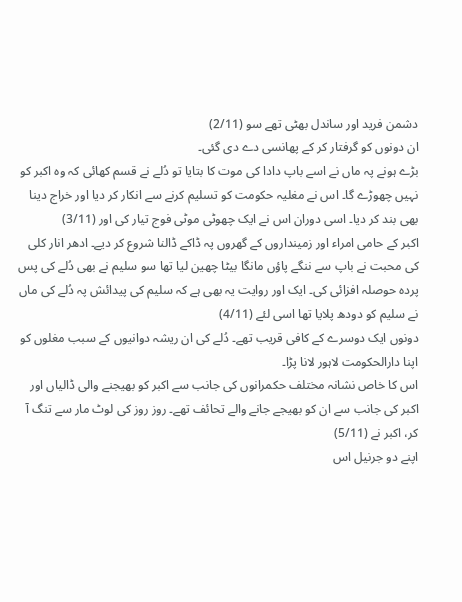دشمن فرید اور ساندل بھٹی تھے سو (2/11)
ان دونوں کو گرفتار کر کے پھانسی دے دی گئی۔
بڑے ہونے پہ ماں نے اسے باپ دادا کی موت کا بتایا تو دُلے نے قسم کھائی کہ وہ اکبر کو نہیں چھوڑے گا۔ اس نے مغلیہ حکومت کو تسلیم کرنے سے انکار کر دیا اور خراج دینا بھی بند کر دیا۔ اسی دوران اس نے ایک چھوٹی موٹی فوج تیار کی اور (3/11)
اکبر کے حامی امراء اور زمینداروں کے گھروں پہ ڈاکے ڈالنا شروع کر دیے۔ ادھر انار کلی کی محبت نے باپ سے ننگے پاؤں مانگا بیٹا چھین لیا تھا سو سلیم نے بھی دُلے کی پس پردہ حوصلہ افزائی کی۔ ایک اور روایت یہ بھی ہے کہ سلیم کی پیدائش پہ دُلے کی ماں نے سلیم کو دودھ پلایا تھا اسی لئے (4/11)
دونوں ایک دوسرے کے کافی قریب تھے۔ دُلے کی ان ریشہ دوانیوں کے سبب مغلوں کو اپنا دارالحکومت لاہور لانا پڑا۔
اس کا خاص نشانہ مختلف حکمرانوں کی جانب سے اکبر کو بھیجنے والی ڈالیاں اور اکبر کی جانب سے ان کو بھیجے جانے والے تحائف تھے۔ روز روز کی لوٹ مار سے تنگ آ کر، اکبر نے (5/11)
اپنے دو جرنیل اس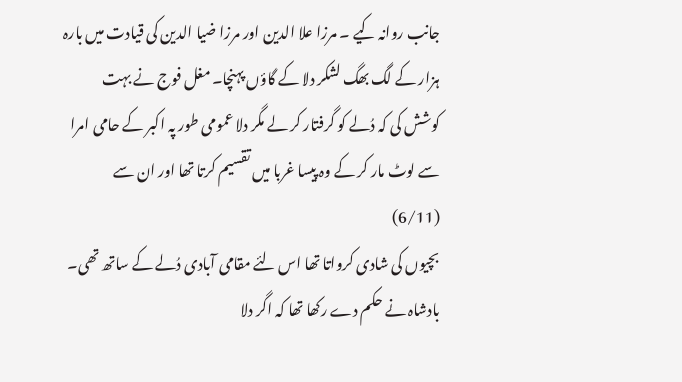جانب روانہ کیے ۔ مرزا علا الدین اور مرزا ضیا الدین کی قیادت میں بارہ ہزار کے لگ بھگ لشکر دلا کے گاؤں پہنچا۔ مغل فوج نے بہت کوشش کی کہ دُلے کو گرفتار کر لے مگر دلا عمومی طور پہ اکبر کے حامی امرا سے لوٹ مار کر کے وہ پیسا غربا میں تقسیم کرتا تھا اور ان سے (6/11)
بچیوں کی شادی کرواتا تھا اس لئے مقامی آبادی دُلے کے ساتھ تھی۔ بادشاہ نے حکم دے رکھا تھا کہ اگر دلا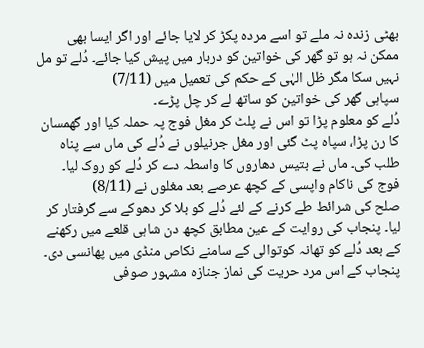بھٹی زندہ نہ ملے تو اسے مردہ پکڑ کر لایا جائے اور اگر ایسا بھی ممکن نہ ہو تو گھر کی خواتین کو دربار میں پیش کیا جائے۔ دُلے تو مل نہیں سکا مگر ظل الہٰی کے حکم کی تعمیل میں (7/11)
سپاہی گھر کی خواتین کو ساتھ لے کر چل پڑے۔
دُلے کو معلوم پڑا تو اس نے پلٹ کر مغل فوج پہ حملہ کیا اور گھمسان کا رن پڑا، سپاہ پٹ گئی اور مغل جرنیلوں نے دُلے کی ماں سے پناہ طلب کی۔ ماں نے بتیس دھاروں کا واسطہ دے کر دُلے کو روک لیا۔ فوج کی ناکام واپسی کے کچھ عرصے بعد مغلوں نے (8/11)
صلح کی شرائط طے کرنے کے لئے دُلے کو بلا کر دھوکے سے گرفتار کر لیا۔ پنجاب کی روایت کے عین مطابق کچھ دن شاہی قلعے میں رکھنے کے بعد دُلے کو تھانہ کوتوالی کے سامنے نکاص منڈی میں پھانسی دی۔ پنجاب کے اس مرد حریت کی نماز جنازہ مشہور صوفی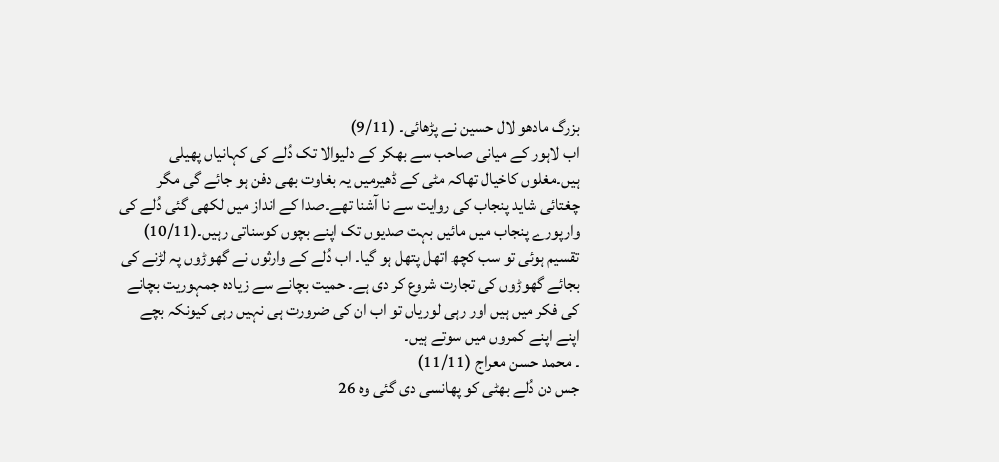بزرگ مادھو لال حسین نے پڑھائی۔ (9/11)
اب لاہور کے میانی صاحب سے بھکر کے دلیوالا تک دُلے کی کہانیاں پھیلی ہیں۔مغلوں کاخیال تھاکہ مٹی کے ڈھیرمیں یہ بغاوت بھی دفن ہو جائے گی مگر چغتائی شاید پنجاب کی روایت سے نا آشنا تھے۔صدا کے انداز میں لکھی گئی دُلے کی وارپورے پنجاب میں مائیں بہت صدیوں تک اپنے بچوں کوسناتی رہیں۔(10/11)
تقسیم ہوئی تو سب کچھ اتھل پتھل ہو گیا۔ اب دُلے کے وارثوں نے گھوڑوں پہ لڑنے کی بجائے گھوڑوں کی تجارت شروع کر دی ہے۔ حمیت بچانے سے زیادہ جمہوریت بچانے کی فکر میں ہیں اور رہی لوریاں تو اب ان کی ضرورت ہی نہیں رہی کیونکہ بچے اپنے اپنے کمروں میں سوتے ہیں۔
۔ محمد حسن معراج (11/11)
جس دن دُلے بھٹی کو پھانسی دی گئی وہ 26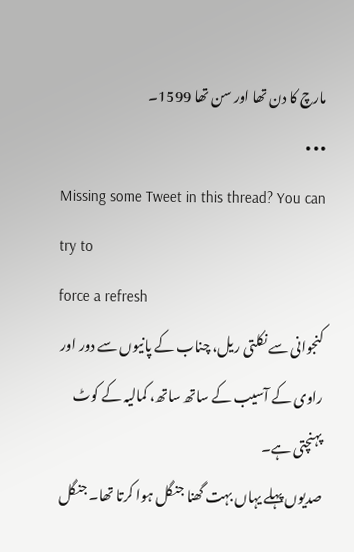مارچ کا دن تھا اور سن تھا 1599۔
• • •
Missing some Tweet in this thread? You can try to
force a refresh
کنجوانی سے نکلتی ریل، چناب کے پانیوں سے دور اور راوی کے آسیب کے ساتھ ساتھ، کمالیہ کے کوٹ پہنچتی ہے۔
صدیوں پہلے یہاں بہت گھنا جنگل ہوا کرتا تھا۔ جنگل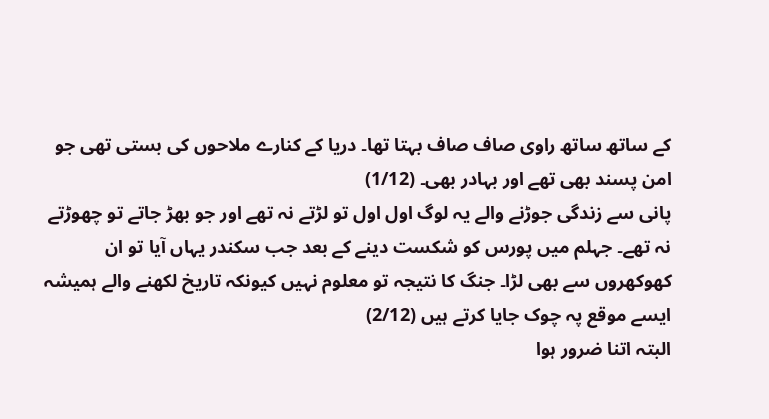کے ساتھ ساتھ راوی صاف صاف بہتا تھا۔ دریا کے کنارے ملاحوں کی بستی تھی جو امن پسند بھی تھے اور بہادر بھی۔ (1/12)
پانی سے زندگی جوڑنے والے یہ لوگ اول اول تو لڑتے نہ تھے اور جو بھڑ جاتے تو چھوڑتے نہ تھے۔ جہلم میں پورس کو شکست دینے کے بعد جب سکندر یہاں آیا تو ان کھوکھروں سے بھی لڑا۔ جنگ کا نتیجہ تو معلوم نہیں کیونکہ تاریخ لکھنے والے ہمیشہ ایسے موقع پہ چوک جایا کرتے ہیں (2/12)
البتہ اتنا ضرور ہوا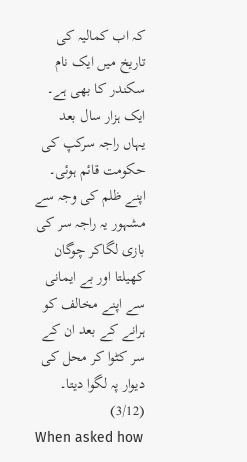کہ اب کمالیہ کی تاریخ میں ایک نام سکندر کا بھی ہے۔
ایک ہزار سال بعد یہاں راجہ سرکپ کی حکومت قائم ہوئی۔ اپنے ظلم کی وجہ سے مشہور یہ راجہ سر کی بازی لگاکر چوگان کھیلتا اور بے ایمانی سے اپنے مخالف کو ہرانے کے بعد ان کے سر کٹوا کر محل کی دیوار پہ لگوا دیتا۔ (3/12)
When asked how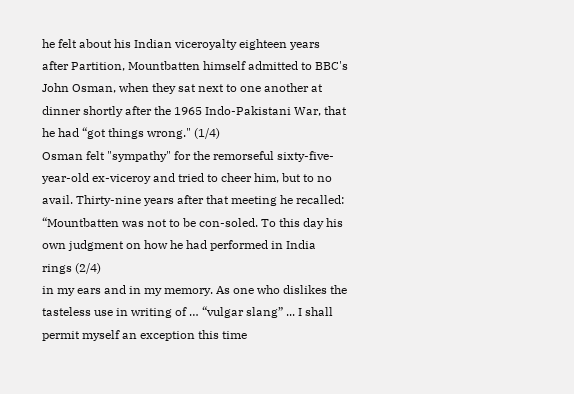he felt about his Indian viceroyalty eighteen years after Partition, Mountbatten himself admitted to BBC's John Osman, when they sat next to one another at dinner shortly after the 1965 Indo-Pakistani War, that he had “got things wrong." (1/4)
Osman felt "sympathy" for the remorseful sixty-five-year-old ex-viceroy and tried to cheer him, but to no avail. Thirty-nine years after that meeting he recalled: “Mountbatten was not to be con-soled. To this day his own judgment on how he had performed in India rings (2/4)
in my ears and in my memory. As one who dislikes the tasteless use in writing of … “vulgar slang” ... I shall permit myself an exception this time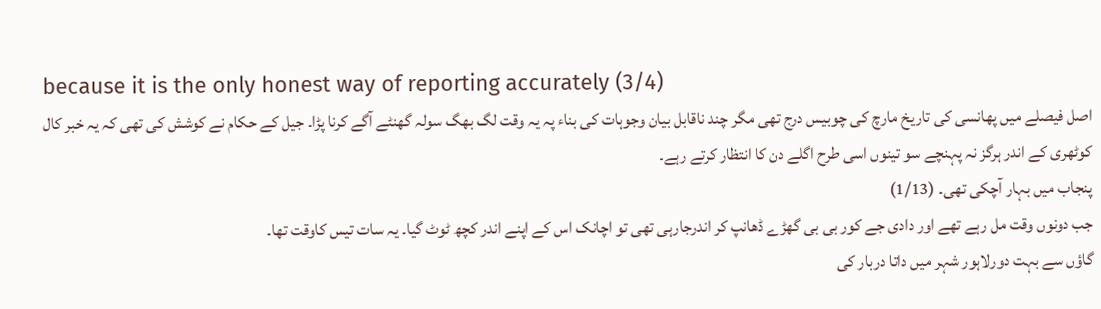because it is the only honest way of reporting accurately (3/4)
اصل فیصلے میں پھانسی کی تاریخ مارچ کی چوبیس درج تھی مگر چند ناقابل بیان وجوہات کی بناء پہ یہ وقت لگ بھگ سولہ گھنٹے آگے کرنا پڑا۔ جیل کے حکام نے کوشش کی تھی کہ یہ خبر کال کوٹھری کے اندر ہرگز نہ پہنچے سو تینوں اسی طرح اگلے دن کا انتظار کرتے رہے۔
پنجاب میں بہار آچکی تھی۔ (1/13)
جب دونوں وقت مل رہے تھے اور دادی جے کور بی بی گھڑے ڈھانپ کر اندرجارہی تھی تو اچانک اس کے اپنے اندر کچھ ٹوٹ گیا۔ یہ سات تیس کاوقت تھا۔
گاؤں سے بہت دورلاہور شہر میں داتا دربار کی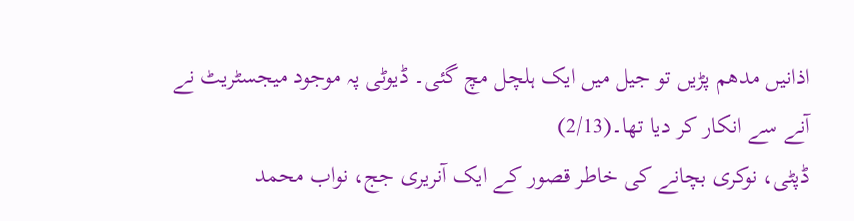اذانیں مدھم پڑیں تو جیل میں ایک ہلچل مچ گئی۔ ڈیوٹی پہ موجود میجسٹریٹ نے آنے سے انکار کر دیا تھا۔(2/13)
ڈپٹی، نوکری بچانے کی خاطر قصور کے ایک آنریری جج، نواب محمد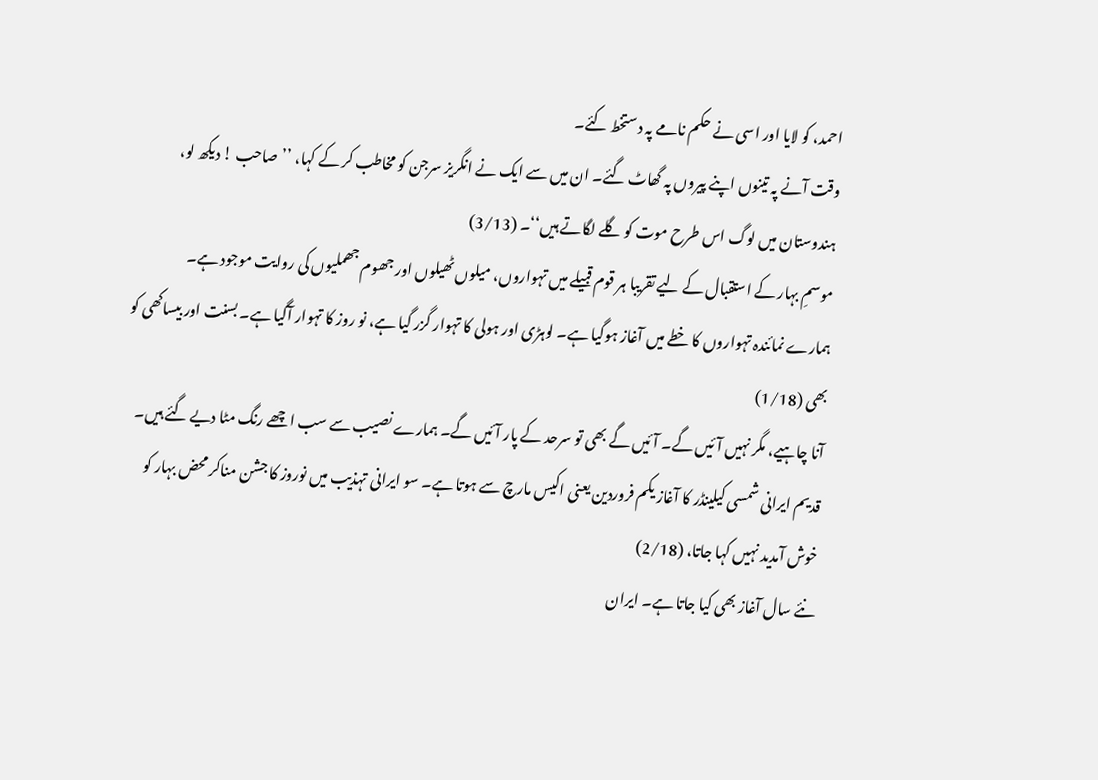احمد، کو لایا اور اسی نے حکم نامے پہ دستخط کئے۔
وقت آنے پہ تینوں اپنے پیروں پہ گھاٹ گئے۔ ان میں سے ایک نے انگریز سرجن کو مخاطب کر کے کہا، ’’صاحب ! دیکھ لو، ہندوستان میں لوگ اس طرح موت کو گلے لگاتے ہیں‘‘۔ (3/13)
موسمِ بہار کے استقبال کے لیے تقریبا ہر قوم قبیلے میں تہواروں، میلوں ٹھیلوں اور جھوم جھملیوں کی روایت موجود ہے۔
ہمارے نمائندہ تہواروں کا خطے میں آغاز ہوگیا ہے۔ لوہڑی اور ہولی کا تہوار گزر گیا ہے، نو روز کا تہوار آگیا ہے۔ بسنت اور بیساکھی کو بھی (1/18)
آنا چاہیے، مگر نہیں آئیں گے۔ آئیں گے بھی تو سرحد کے پار آئیں گے۔ ہمارے نصیب سے سب اچھے رنگ مٹا دیے گئے ہیں۔ قدیم ایرانی شمسی کیلینڈر کا آغاز یکم فروردین یعنی اکیس مارچ سے ہوتا ہے۔ سو ایرانی تہذیب میں نوروز کا جشن مناکر محض بہار کو خوش آمدید نہیں کہا جاتا، (2/18)
نئے سال آغاز بھی کیا جاتا ہے۔ ایران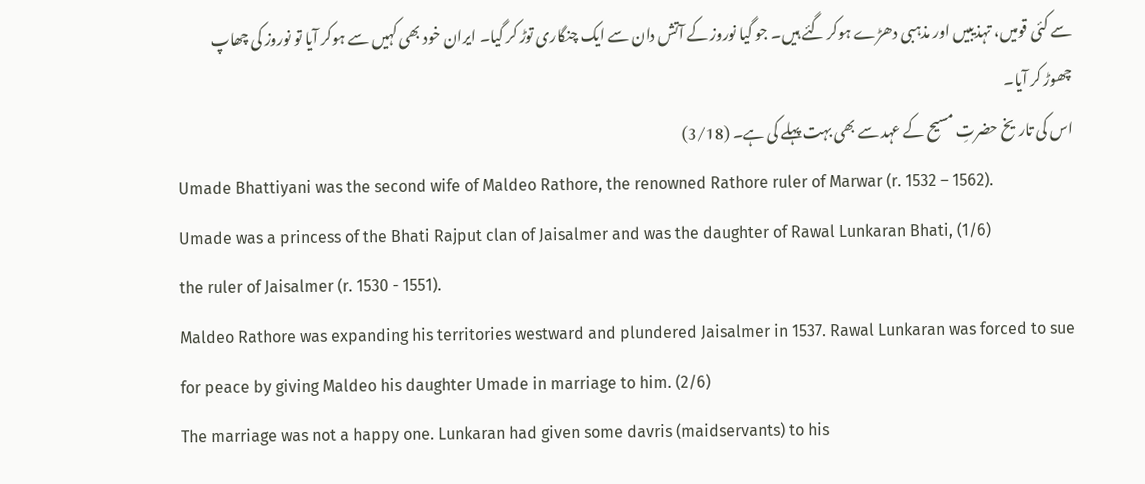سے کئی قومیں، تہذیبیں اور مذہبی دھڑے ہوکر گئے ہیں۔ جو گیا نوروز کے آتش دان سے ایک چنگاری توڑ کر گیا۔ ایران خود بھی کہیں سے ہوکر آیا تو نوروز کی چھاپ چھوڑ کر آیا۔
اس کی تاریخ حضرتِ مسیح کے عہد سے بھی بہت پہلے کی ہے۔ (3/18)
Umade Bhattiyani was the second wife of Maldeo Rathore, the renowned Rathore ruler of Marwar (r. 1532 – 1562).
Umade was a princess of the Bhati Rajput clan of Jaisalmer and was the daughter of Rawal Lunkaran Bhati, (1/6)
the ruler of Jaisalmer (r. 1530 - 1551).
Maldeo Rathore was expanding his territories westward and plundered Jaisalmer in 1537. Rawal Lunkaran was forced to sue for peace by giving Maldeo his daughter Umade in marriage to him. (2/6)
The marriage was not a happy one. Lunkaran had given some davris (maidservants) to his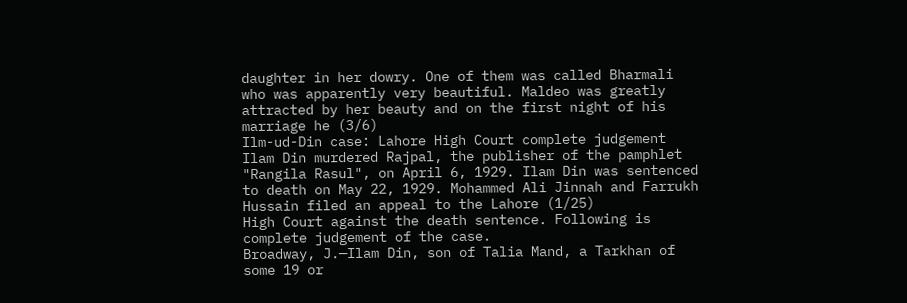daughter in her dowry. One of them was called Bharmali who was apparently very beautiful. Maldeo was greatly attracted by her beauty and on the first night of his marriage he (3/6)
Ilm-ud-Din case: Lahore High Court complete judgement
Ilam Din murdered Rajpal, the publisher of the pamphlet "Rangila Rasul", on April 6, 1929. Ilam Din was sentenced to death on May 22, 1929. Mohammed Ali Jinnah and Farrukh Hussain filed an appeal to the Lahore (1/25)
High Court against the death sentence. Following is complete judgement of the case.
Broadway, J.—Ilam Din, son of Talia Mand, a Tarkhan of some 19 or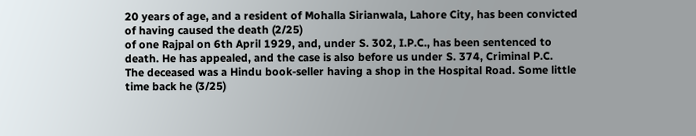20 years of age, and a resident of Mohalla Sirianwala, Lahore City, has been convicted of having caused the death (2/25)
of one Rajpal on 6th April 1929, and, under S. 302, I.P.C., has been sentenced to death. He has appealed, and the case is also before us under S. 374, Criminal P.C.
The deceased was a Hindu book-seller having a shop in the Hospital Road. Some little time back he (3/25)